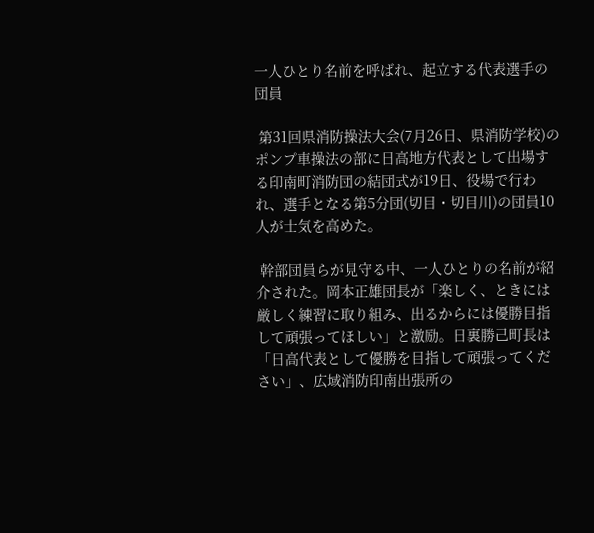一人ひとり名前を呼ばれ、起立する代表選手の団員

 第31回県消防操法大会(7月26日、県消防学校)のポンプ車操法の部に日高地方代表として出場する印南町消防団の結団式が19日、役場で行われ、選手となる第5分団(切目・切目川)の団員10人が士気を高めた。

 幹部団員らが見守る中、一人ひとりの名前が紹介された。岡本正雄団長が「楽しく、ときには厳しく練習に取り組み、出るからには優勝目指して頑張ってほしい」と激励。日裏勝己町長は「日高代表として優勝を目指して頑張ってください」、広域消防印南出張所の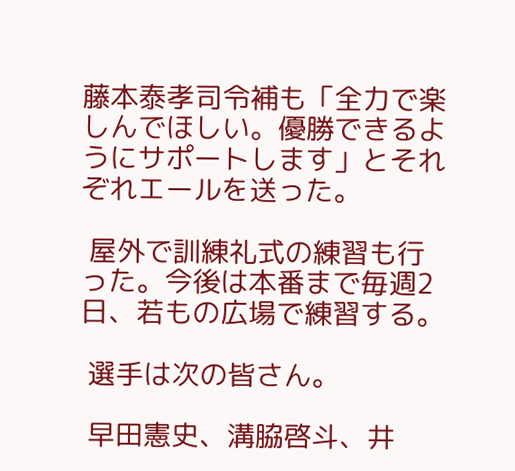藤本泰孝司令補も「全力で楽しんでほしい。優勝できるようにサポートします」とそれぞれエールを送った。

 屋外で訓練礼式の練習も行った。今後は本番まで毎週2日、若もの広場で練習する。

 選手は次の皆さん。

 早田憲史、溝脇啓斗、井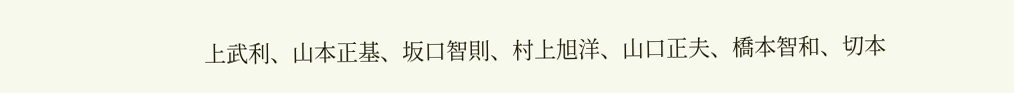上武利、山本正基、坂口智則、村上旭洋、山口正夫、橋本智和、切本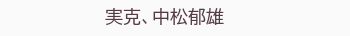実克、中松郁雄